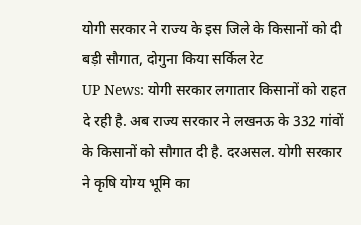योगी सरकार ने राज्य के इस जिले के किसानों को दी बड़ी सौगात, दोगुना किया सर्किल रेट
UP News: योगी सरकार लगातार किसानों को राहत दे रही है. अब राज्य सरकार ने लखनऊ के 332 गांवों के किसानों को सौगात दी है. दरअसल. योगी सरकार ने कृषि योग्य भूमि का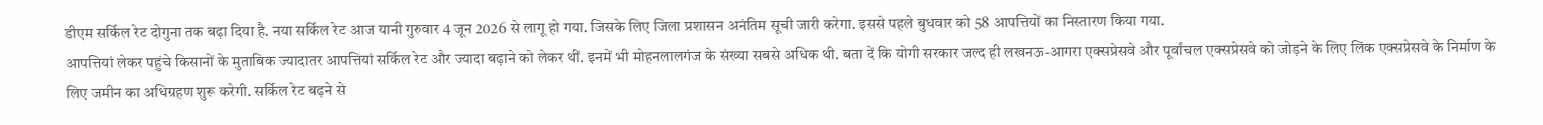डीएम सर्किल रेट दोगुना तक बढ़ा दिया है. नया सर्किल रेट आज यानी गुरुवार 4 जून 2026 से लागू हो गया. जिसके लिए जिला प्रशासन अनंतिम सूची जारी करेगा. इससे पहले बुधवार को 58 आपत्तियों का निस्तारण किया गया.
आपत्तियां लेकर पहुंचे किसानों के मुताबिक ज्यादातर आपत्तियां सर्किल रेट और ज्यादा बढ़ाने को लेकर थीं. इनमें भी मोहनलालगंज के संख्या सबसे अधिक थी. बता दें कि योगी सरकार जल्द ही लखनऊ-आगरा एक्सप्रेसवे और पूर्वांचल एक्सप्रेसवे को जोड़ने के लिए लिंक एक्सप्रेसवे के निर्माण के लिए जमीन का अधिग्रहण शुरू करेगी. सर्किल रेट बढ़ने से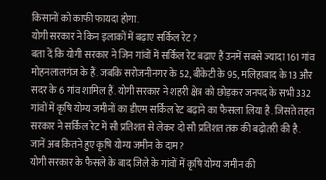किसानों को काफी फायदा होगा.
योगी सरकार ने किन इलाकों में बढ़ाए सर्किल रेट?
बता दें कि योगी सरकार ने जिन गांवों में सर्किल रेट बढ़ाए हैं उनमें सबसे ज्यादा 161 गांव मोहनलालगंज के हैं. जबकि सरोजनीनगर के 52, बीकेटी के 95, मलिहाबाद के 13 और सदर के 6 गांव शामिल हैं. योगी सरकार ने शहरी क्षेत्र को छोड़कर जनपद के सभी 332 गांवों में कृषि योग्य जमीनों का डीएम सर्किल रेट बढ़ाने का फैसला लिया है. जिसते तहत सरकार ने सर्किल रेट में सौ प्रतिशत से लेकर दो सौ प्रतिशत तक की बढ़ोतरी की है.
जानें अब कितने हुए कृषि योग्य जमीन के दाम?
योगी सरकार के फैसले के बाद जिले के गांवों में कृषि योग्य जमीन की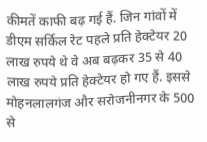कीमतें काफी बढ़ गई हैं. जिन गांवों में डीएम सर्किल रेट पहले प्रति हेक्टेयर 20 लाख रुपये थे वे अब बढ़कर 35 से 40 लाख रुपये प्रति हेक्टेयर हो गए हैं. इससे मोहनलालगंज और सरोजनीनगर के 500 से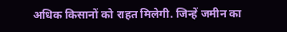अधिक किसानों को राहत मिलेगी. जिन्हें जमीन का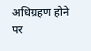अधिग्रहण होने पर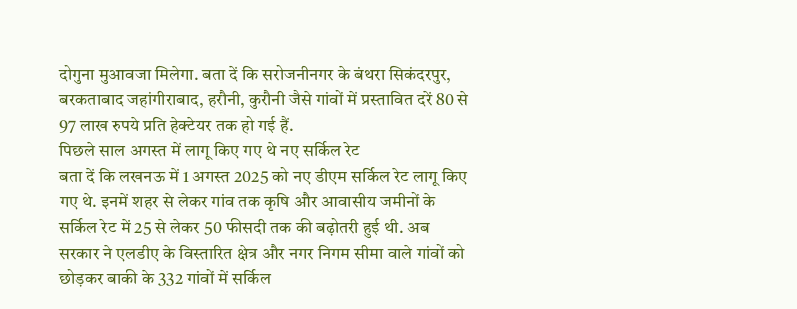दोगुना मुआवजा मिलेगा. बता दें कि सरोजनीनगर के बंथरा सिकंदरपुर, बरकताबाद जहांगीराबाद, हरौनी, कुरौनी जैसे गांवों में प्रस्तावित दरें 80 से 97 लाख रुपये प्रति हेक्टेयर तक हो गई हैं.
पिछले साल अगस्त में लागू किए गए थे नए सर्किल रेट
बता दें कि लखनऊ में 1 अगस्त 2025 को नए डीएम सर्किल रेट लागू किए गए थे. इनमें शहर से लेकर गांव तक कृषि और आवासीय जमीनों के सर्किल रेट में 25 से लेकर 50 फीसदी तक की बढ़ोतरी हुई थी. अब सरकार ने एलडीए के विस्तारित क्षेत्र और नगर निगम सीमा वाले गांवों को छोड़कर बाकी के 332 गांवों में सर्किल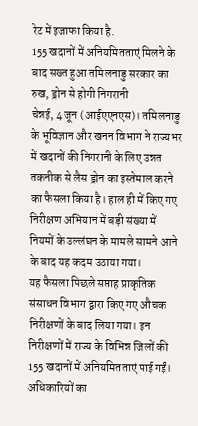रेट में इजाफा किया है.
155 खदानों में अनियमितताएं मिलने के बाद सख्त हुआ तमिलनाडु सरकार का रुख, ड्रोन से होगी निगरानी
चेन्नई, 4 जून (आईएएनएस)। तमिलनाडु के भूविज्ञान और खनन विभाग ने राज्यभर में खदानों की निगरानी के लिए उन्नत तकनीक से लैस ड्रोन का इस्तेमाल करने का फैसला किया है। हाल ही में किए गए निरीक्षण अभियान में बड़ी संख्या में नियमों के उल्लंघन के मामले सामने आने के बाद यह कदम उठाया गया।
यह फैसला पिछले सप्ताह प्राकृतिक संसाधन विभाग द्वारा किए गए औचक निरीक्षणों के बाद लिया गया। इन निरीक्षणों में राज्य के विभिन्न जिलों की 155 खदानों में अनियमितताएं पाई गईं। अधिकारियों का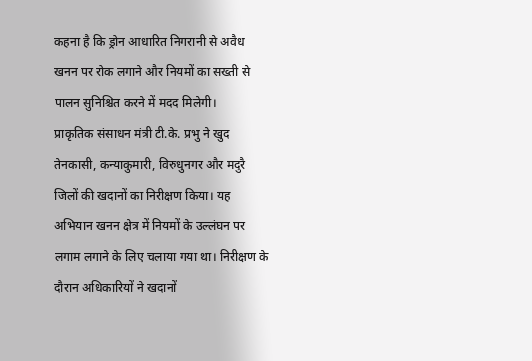कहना है कि ड्रोन आधारित निगरानी से अवैध खनन पर रोक लगाने और नियमों का सख्ती से पालन सुनिश्चित करने में मदद मिलेगी।
प्राकृतिक संसाधन मंत्री टी.के. प्रभु ने खुद तेनकासी, कन्याकुमारी, विरुधुनगर और मदुरै जिलों की खदानों का निरीक्षण किया। यह अभियान खनन क्षेत्र में नियमों के उल्लंघन पर लगाम लगाने के लिए चलाया गया था। निरीक्षण के दौरान अधिकारियों ने खदानों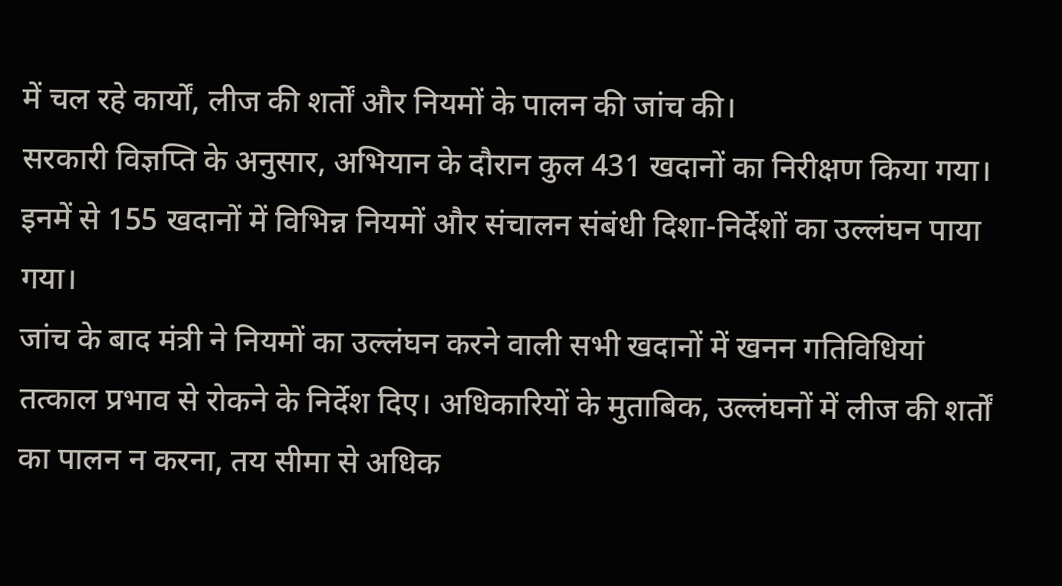में चल रहे कार्यों, लीज की शर्तों और नियमों के पालन की जांच की।
सरकारी विज्ञप्ति के अनुसार, अभियान के दौरान कुल 431 खदानों का निरीक्षण किया गया। इनमें से 155 खदानों में विभिन्न नियमों और संचालन संबंधी दिशा-निर्देशों का उल्लंघन पाया गया।
जांच के बाद मंत्री ने नियमों का उल्लंघन करने वाली सभी खदानों में खनन गतिविधियां तत्काल प्रभाव से रोकने के निर्देश दिए। अधिकारियों के मुताबिक, उल्लंघनों में लीज की शर्तों का पालन न करना, तय सीमा से अधिक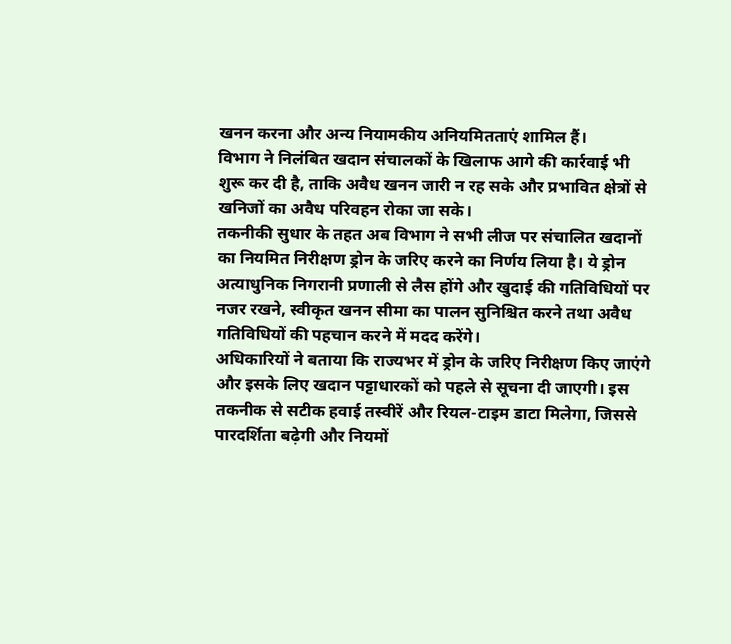खनन करना और अन्य नियामकीय अनियमितताएं शामिल हैं।
विभाग ने निलंबित खदान संचालकों के खिलाफ आगे की कार्रवाई भी शुरू कर दी है, ताकि अवैध खनन जारी न रह सके और प्रभावित क्षेत्रों से खनिजों का अवैध परिवहन रोका जा सके।
तकनीकी सुधार के तहत अब विभाग ने सभी लीज पर संचालित खदानों का नियमित निरीक्षण ड्रोन के जरिए करने का निर्णय लिया है। ये ड्रोन अत्याधुनिक निगरानी प्रणाली से लैस होंगे और खुदाई की गतिविधियों पर नजर रखने, स्वीकृत खनन सीमा का पालन सुनिश्चित करने तथा अवैध गतिविधियों की पहचान करने में मदद करेंगे।
अधिकारियों ने बताया कि राज्यभर में ड्रोन के जरिए निरीक्षण किए जाएंगे और इसके लिए खदान पट्टाधारकों को पहले से सूचना दी जाएगी। इस तकनीक से सटीक हवाई तस्वीरें और रियल-टाइम डाटा मिलेगा, जिससे पारदर्शिता बढ़ेगी और नियमों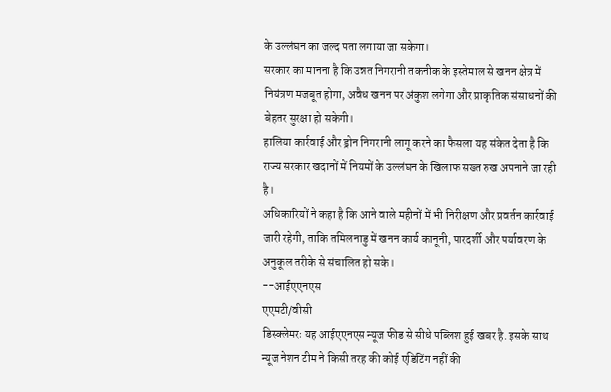के उल्लंघन का जल्द पता लगाया जा सकेगा।
सरकार का मानना है कि उन्नत निगरानी तकनीक के इस्तेमाल से खनन क्षेत्र में नियंत्रण मजबूत होगा, अवैध खनन पर अंकुश लगेगा और प्राकृतिक संसाधनों की बेहतर सुरक्षा हो सकेगी।
हालिया कार्रवाई और ड्रोन निगरानी लागू करने का फैसला यह संकेत देता है कि राज्य सरकार खदानों में नियमों के उल्लंघन के खिलाफ सख्त रुख अपनाने जा रही है।
अधिकारियों ने कहा है कि आने वाले महीनों में भी निरीक्षण और प्रवर्तन कार्रवाई जारी रहेगी, ताकि तमिलनाडु में खनन कार्य कानूनी, पारदर्शी और पर्यावरण के अनुकूल तरीके से संचालित हो सके।
--आईएएनएस
एएमटी/वीसी
डिस्क्लेमरः यह आईएएनएस न्यूज फीड से सीधे पब्लिश हुई खबर है. इसके साथ न्यूज नेशन टीम ने किसी तरह की कोई एडिटिंग नहीं की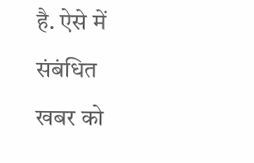है. ऐसे में संबंधित खबर को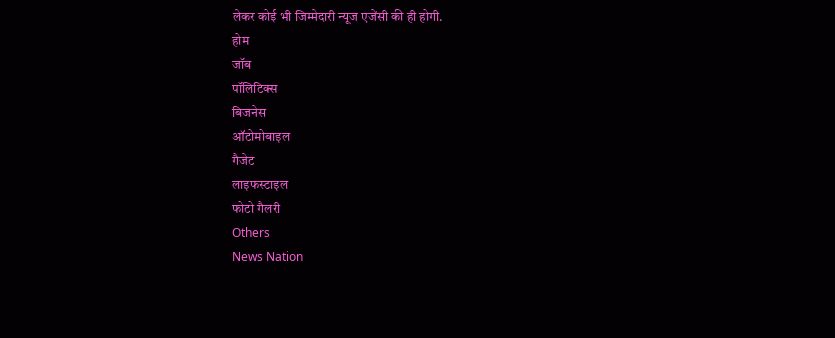लेकर कोई भी जिम्मेदारी न्यूज एजेंसी की ही होगी.
होम
जॉब
पॉलिटिक्स
बिजनेस
ऑटोमोबाइल
गैजेट
लाइफस्टाइल
फोटो गैलरी
Others
News Nation